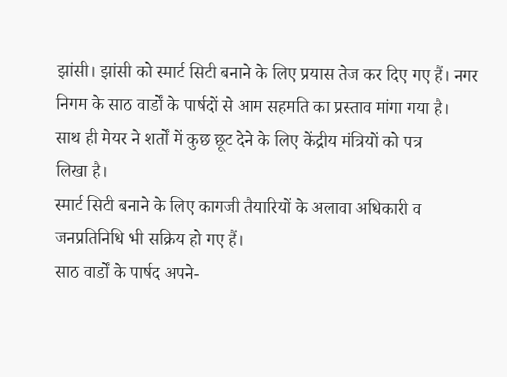झांसी। झांसी को स्मार्ट सिटी बनाने के लिए प्रयास तेज कर दिए गए हैं। नगर
निगम के साठ वार्डों के पार्षदों से आम सहमति का प्रस्ताव मांगा गया है।
साथ ही मेयर ने शर्तों में कुछ छूट देने के लिए केंद्रीय मंत्रियों को पत्र
लिखा है।
स्मार्ट सिटी बनाने के लिए कागजी तैयारियों के अलावा अधिकारी व
जनप्रतिनिधि भी सक्रिय हो गए हैं।
साठ वार्डों के पार्षद अपने-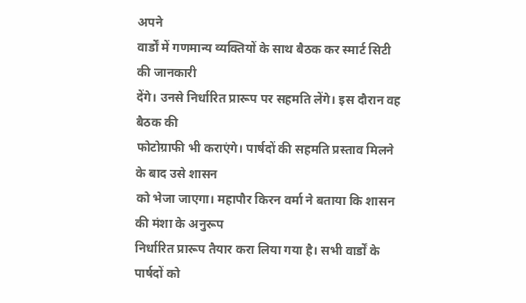अपने
वार्डों में गणमान्य व्यक्तियों के साथ बैठक कर स्मार्ट सिटी की जानकारी
देंगे। उनसे निर्धारित प्रारूप पर सहमति लेंगे। इस दौरान वह बैठक की
फोटोग्राफी भी कराएंगे। पार्षदों की सहमति प्रस्ताव मिलने के बाद उसे शासन
को भेजा जाएगा। महापौर किरन वर्मा ने बताया कि शासन की मंशा के अनुरूप
निर्धारित प्रारूप तैयार करा लिया गया है। सभी वार्डों के पार्षदों को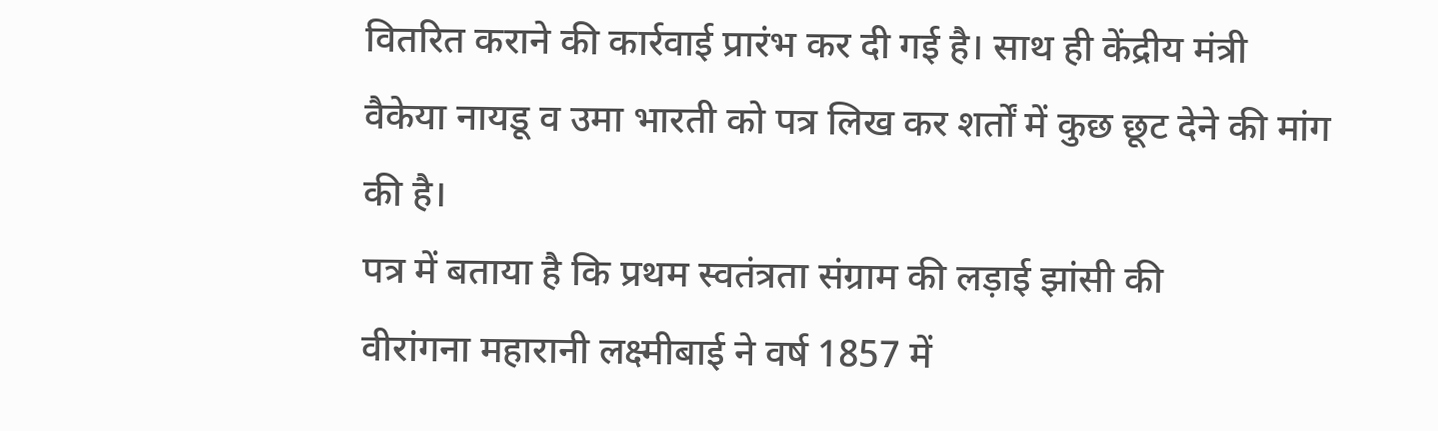वितरित कराने की कार्रवाई प्रारंभ कर दी गई है। साथ ही केंद्रीय मंत्री
वैकेया नायडू व उमा भारती को पत्र लिख कर शर्तों में कुछ छूट देने की मांग
की है।
पत्र में बताया है कि प्रथम स्वतंत्रता संग्राम की लड़ाई झांसी की
वीरांगना महारानी लक्ष्मीबाई ने वर्ष 1857 में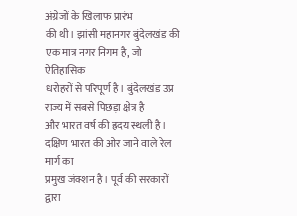अंग्रेजों के खिलाफ प्रारंभ
की थी। झांसी महानगर बुंदेलखंड की एक मात्र नगर निगम है, जो ऐतिहासिक
धरोहरों से परिपूर्ण है। बुंदेलखंड उप्र राज्य में सबसे पिछड़ा क्षेत्र है
और भारत वर्ष की ह्रदय स्थली है। दक्षिण भारत की ओर जाने वाले रेल मार्ग का
प्रमुख जंक्शन है। पूर्व की सरकारों द्वारा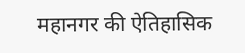महानगर की ऐतिहासिक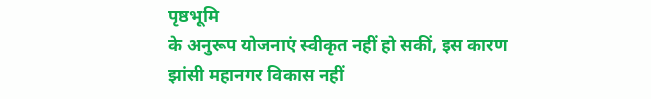पृष्ठभूमि
के अनुरूप योजनाएं स्वीकृत नहीं हो सकीं, इस कारण झांसी महानगर विकास नहीं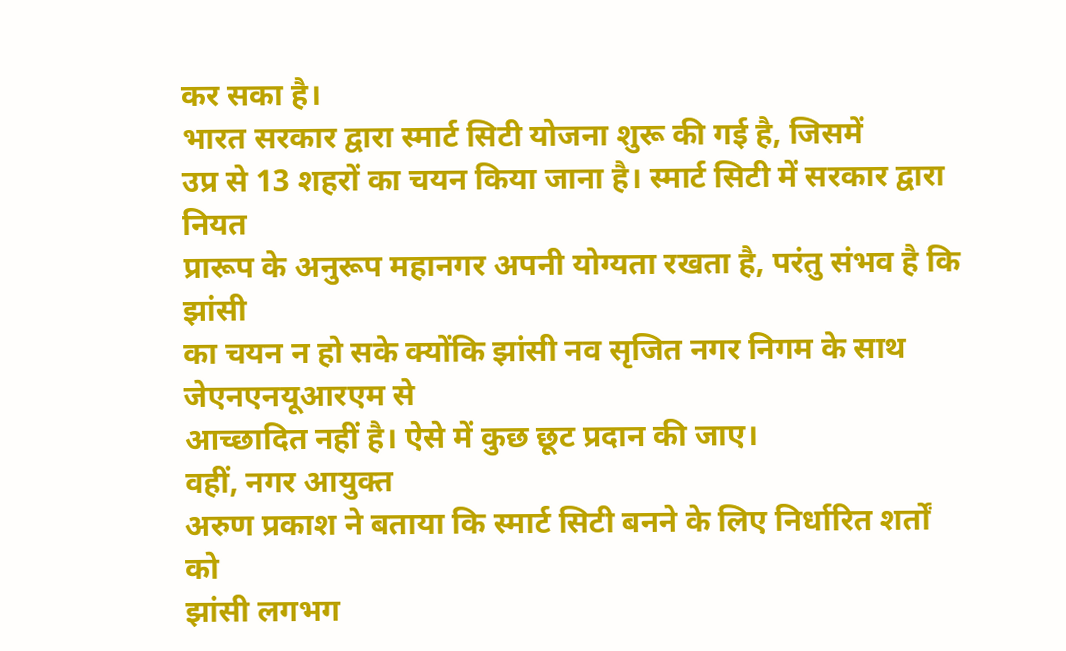कर सका है।
भारत सरकार द्वारा स्मार्ट सिटी योजना शुरू की गई है, जिसमें
उप्र से 13 शहरों का चयन किया जाना है। स्मार्ट सिटी में सरकार द्वारा नियत
प्रारूप के अनुरूप महानगर अपनी योग्यता रखता है, परंतु संभव है कि झांसी
का चयन न हो सके क्योंकि झांसी नव सृजित नगर निगम के साथ जेएनएनयूआरएम से
आच्छादित नहीं है। ऐसे में कुछ छूट प्रदान की जाए।
वहीं, नगर आयुक्त
अरुण प्रकाश ने बताया कि स्मार्ट सिटी बनने के लिए निर्धारित शर्तों को
झांसी लगभग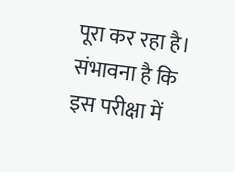पूरा कर रहा है। संभावना है कि इस परीक्षा में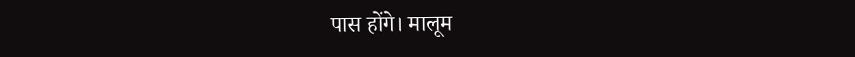पास होंगे। मालूम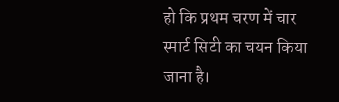हो कि प्रथम चरण में चार स्मार्ट सिटी का चयन किया जाना है।